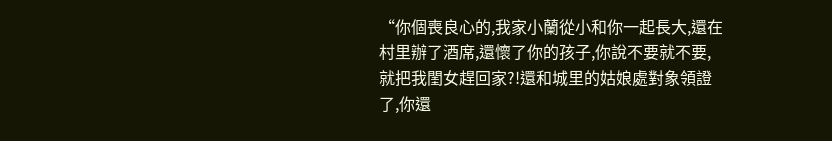“你個喪良心的,我家小蘭從小和你一起長大,還在村里辦了酒席,還懷了你的孩子,你說不要就不要,就把我閨女趕回家?!還和城里的姑娘處對象領證了,你還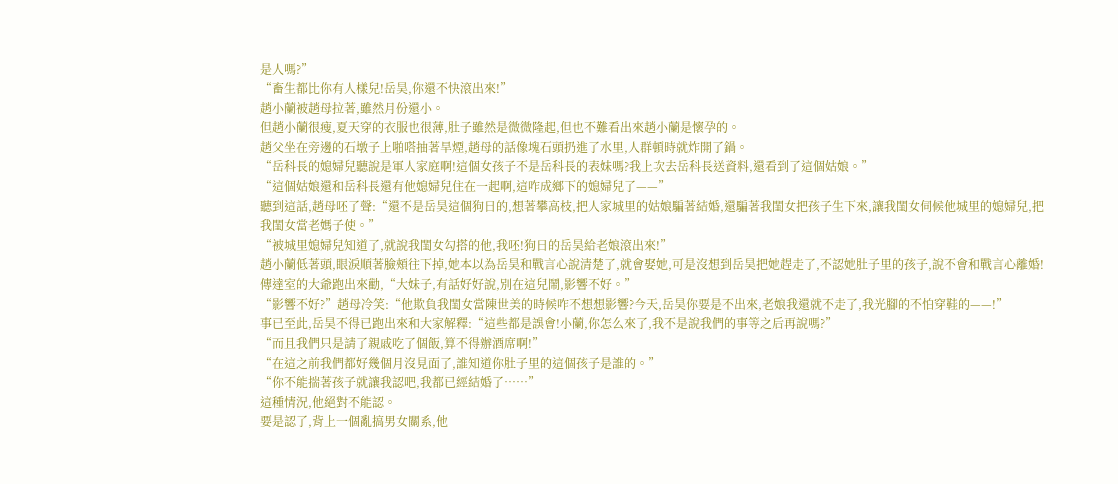是人嗎?”
“畜生都比你有人樣兒!岳昊,你還不快滾出來!”
趙小蘭被趙母拉著,雖然月份還小。
但趙小蘭很瘦,夏天穿的衣服也很薄,肚子雖然是微微隆起,但也不難看出來趙小蘭是懷孕的。
趙父坐在旁邊的石墩子上啪嗒抽著旱煙,趙母的話像塊石頭扔進了水里,人群頓時就炸開了鍋。
“岳科長的媳婦兒聽說是軍人家庭啊!這個女孩子不是岳科長的表妹嗎?我上次去岳科長送資料,還看到了這個姑娘。”
“這個姑娘還和岳科長還有他媳婦兒住在一起啊,這咋成鄉下的媳婦兒了——”
聽到這話,趙母呸了聲:“還不是岳昊這個狗日的,想著攀高枝,把人家城里的姑娘騙著結婚,還騙著我閨女把孩子生下來,讓我閨女伺候他城里的媳婦兒,把我閨女當老媽子使。”
“被城里媳婦兒知道了,就說我閨女勾搭的他,我呸!狗日的岳昊給老娘滾出來!”
趙小蘭低著頭,眼淚順著臉頰往下掉,她本以為岳昊和戰言心說清楚了,就會娶她,可是沒想到岳昊把她趕走了,不認她肚子里的孩子,說不會和戰言心離婚!
傳達室的大爺跑出來勸,“大妹子,有話好好說,別在這兒鬧,影響不好。”
“影響不好?”趙母冷笑:“他欺負我閨女當陳世美的時候咋不想想影響?今天,岳昊你要是不出來,老娘我還就不走了,我光腳的不怕穿鞋的——!”
事已至此,岳昊不得已跑出來和大家解釋:“這些都是誤會!小蘭,你怎么來了,我不是說我們的事等之后再說嗎?”
“而且我們只是請了親戚吃了個飯,算不得辦酒席啊!”
“在這之前我們都好幾個月沒見面了,誰知道你肚子里的這個孩子是誰的。”
“你不能揣著孩子就讓我認吧,我都已經結婚了……”
這種情況,他絕對不能認。
要是認了,背上一個亂搞男女關系,他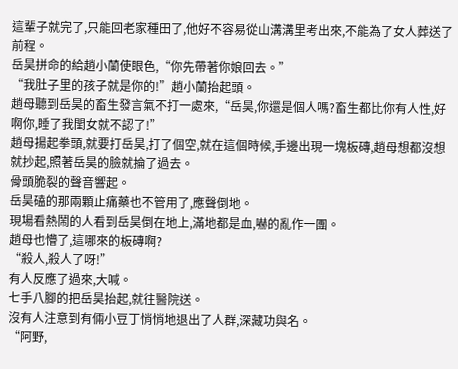這輩子就完了,只能回老家種田了,他好不容易從山溝溝里考出來,不能為了女人葬送了前程。
岳昊拼命的給趙小蘭使眼色,“你先帶著你娘回去。”
“我肚子里的孩子就是你的!”趙小蘭抬起頭。
趙母聽到岳昊的畜生發言氣不打一處來,“岳昊,你還是個人嗎?畜生都比你有人性,好啊你,睡了我閨女就不認了!”
趙母揚起拳頭,就要打岳昊,打了個空,就在這個時候,手邊出現一塊板磚,趙母想都沒想就抄起,照著岳昊的臉就掄了過去。
骨頭脆裂的聲音響起。
岳昊磕的那兩顆止痛藥也不管用了,應聲倒地。
現場看熱鬧的人看到岳昊倒在地上,滿地都是血,嚇的亂作一團。
趙母也懵了,這哪來的板磚啊?
“殺人,殺人了呀!”
有人反應了過來,大喊。
七手八腳的把岳昊抬起,就往醫院送。
沒有人注意到有倆小豆丁悄悄地退出了人群,深藏功與名。
“阿野,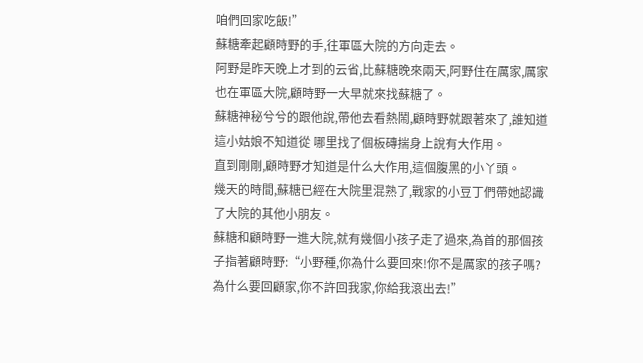咱們回家吃飯!”
蘇糖牽起顧時野的手,往軍區大院的方向走去。
阿野是昨天晚上才到的云省,比蘇糖晚來兩天,阿野住在厲家,厲家也在軍區大院,顧時野一大早就來找蘇糖了。
蘇糖神秘兮兮的跟他說,帶他去看熱鬧,顧時野就跟著來了,誰知道這小姑娘不知道從 哪里找了個板磚揣身上說有大作用。
直到剛剛,顧時野才知道是什么大作用,這個腹黑的小丫頭。
幾天的時間,蘇糖已經在大院里混熟了,戰家的小豆丁們帶她認識了大院的其他小朋友。
蘇糖和顧時野一進大院,就有幾個小孩子走了過來,為首的那個孩子指著顧時野:“小野種,你為什么要回來!你不是厲家的孩子嗎?為什么要回顧家,你不許回我家,你給我滾出去!”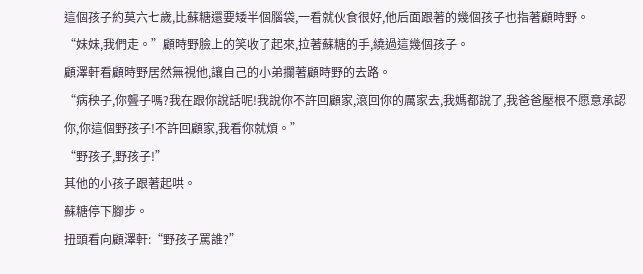這個孩子約莫六七歲,比蘇糖還要矮半個腦袋,一看就伙食很好,他后面跟著的幾個孩子也指著顧時野。
“妹妹,我們走。”顧時野臉上的笑收了起來,拉著蘇糖的手,繞過這幾個孩子。
顧澤軒看顧時野居然無視他,讓自己的小弟攔著顧時野的去路。
“病秧子,你聾子嗎?我在跟你說話呢!我說你不許回顧家,滾回你的厲家去,我媽都說了,我爸爸壓根不愿意承認你,你這個野孩子!不許回顧家,我看你就煩。”
“野孩子,野孩子!”
其他的小孩子跟著起哄。
蘇糖停下腳步。
扭頭看向顧澤軒:“野孩子罵誰?”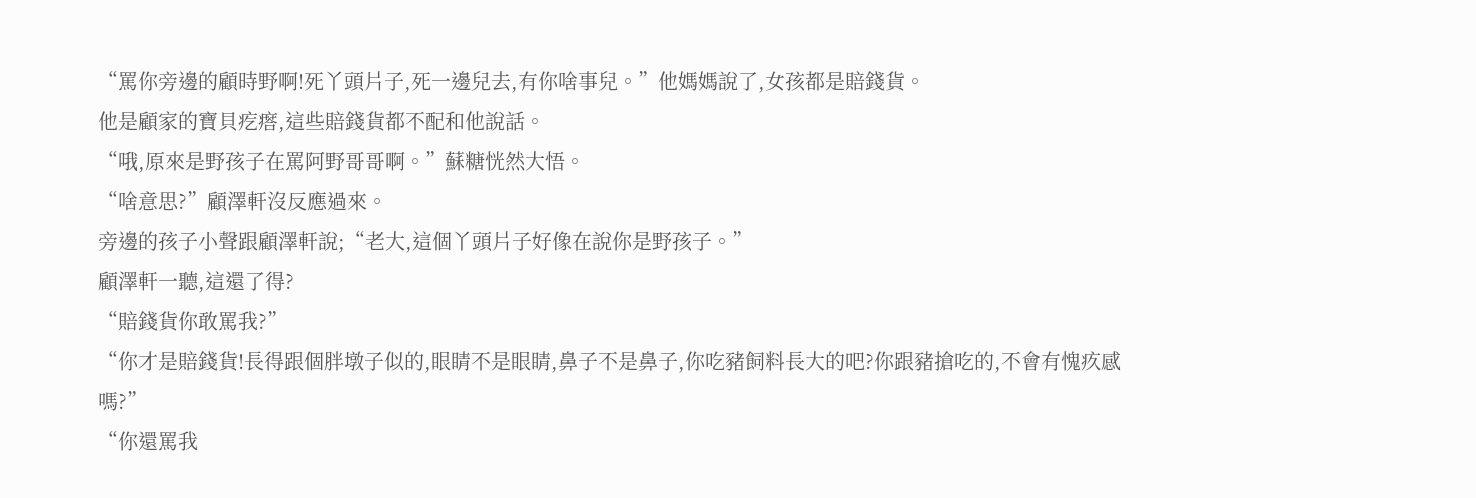“罵你旁邊的顧時野啊!死丫頭片子,死一邊兒去,有你啥事兒。”他媽媽說了,女孩都是賠錢貨。
他是顧家的寶貝疙瘩,這些賠錢貨都不配和他說話。
“哦,原來是野孩子在罵阿野哥哥啊。”蘇糖恍然大悟。
“啥意思?”顧澤軒沒反應過來。
旁邊的孩子小聲跟顧澤軒說;“老大,這個丫頭片子好像在說你是野孩子。”
顧澤軒一聽,這還了得?
“賠錢貨你敢罵我?”
“你才是賠錢貨!長得跟個胖墩子似的,眼睛不是眼睛,鼻子不是鼻子,你吃豬飼料長大的吧?你跟豬搶吃的,不會有愧疚感嗎?”
“你還罵我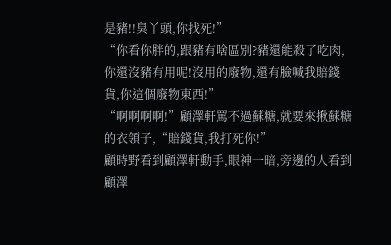是豬!!臭丫頭,你找死!”
“你看你胖的,跟豬有啥區別?豬還能殺了吃肉,你還沒豬有用呢!沒用的廢物,還有臉喊我賠錢貨,你這個廢物東西!”
“啊啊啊啊!”顧澤軒罵不過蘇糖,就要來揪蘇糖的衣領子,“賠錢貨,我打死你!”
顧時野看到顧澤軒動手,眼神一暗,旁邊的人看到顧澤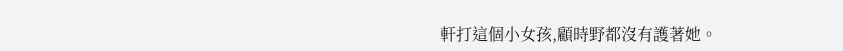軒打這個小女孩,顧時野都沒有護著她。